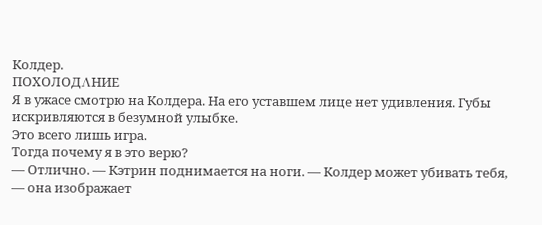Колдер.
ПОХОЛОДΛНИЕ
Я в ужасе смотрю на Колдера. На его уставшем лице нет удивления. Губы искривляются в безумной улыбке.
Это всего лишь игра.
Тогда почему я в это верю?
— Отлично. — Кэтрин поднимается на ноги. — Колдер может убивать тебя, — она изображает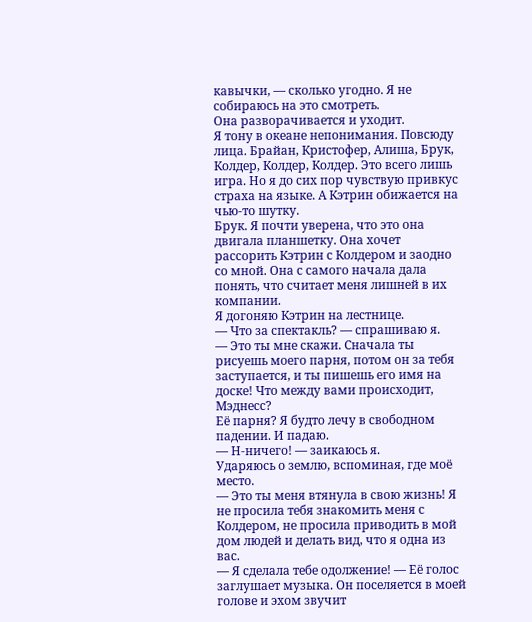кавычки, — сколько угодно. Я не собираюсь на это смотреть.
Она разворачивается и уходит.
Я тону в океане непонимания. Повсюду лица. Брайан, Кристофер, Алиша, Брук, Колдер, Колдер, Колдер. Это всего лишь игра. Но я до сих пор чувствую привкус страха на языке. А Кэтрин обижается на чью-то шутку.
Брук. Я почти уверена, что это она двигала планшетку. Она хочет рассорить Кэтрин с Колдером и заодно со мной. Она с самого начала дала понять, что считает меня лишней в их компании.
Я догоняю Кэтрин на лестнице.
— Что за спектакль? — спрашиваю я.
— Это ты мне скажи. Сначала ты рисуешь моего парня, потом он за тебя заступается, и ты пишешь его имя на доске! Что между вами происходит, Мэднесс?
Её парня? Я будто лечу в свободном падении. И падаю.
— Н-ничего! — заикаюсь я.
Ударяюсь о землю, вспоминая, где моё место.
— Это ты меня втянула в свою жизнь! Я не просила тебя знакомить меня с Колдером, не просила приводить в мой дом людей и делать вид, что я одна из вас.
— Я сделала тебе одолжение! — Её голос заглушает музыка. Он поселяется в моей голове и эхом звучит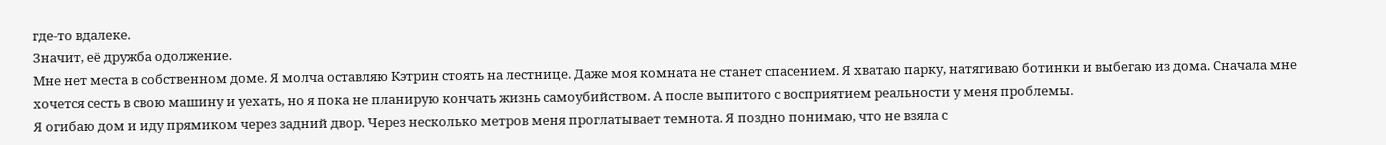где-то вдалеке.
Значит, её дружба одолжение.
Мне нет места в собственном доме. Я молча оставляю Кэтрин стоять на лестнице. Даже моя комната не станет спасением. Я хватаю парку, натягиваю ботинки и выбегаю из дома. Сначала мне хочется сесть в свою машину и уехать, но я пока не планирую кончать жизнь самоубийством. А после выпитого с восприятием реальности у меня проблемы.
Я огибаю дом и иду прямиком через задний двор. Через несколько метров меня проглатывает темнота. Я поздно понимаю, что не взяла с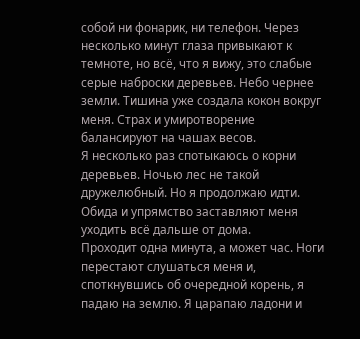собой ни фонарик, ни телефон. Через несколько минут глаза привыкают к темноте, но всё, что я вижу, это слабые серые наброски деревьев. Небо чернее земли. Тишина уже создала кокон вокруг меня. Страх и умиротворение балансируют на чашах весов.
Я несколько раз спотыкаюсь о корни деревьев. Ночью лес не такой дружелюбный. Но я продолжаю идти. Обида и упрямство заставляют меня уходить всё дальше от дома.
Проходит одна минута, а может час. Ноги перестают слушаться меня и, споткнувшись об очередной корень, я падаю на землю. Я царапаю ладони и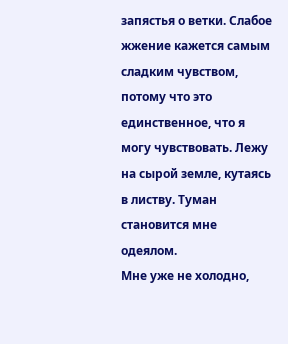запястья о ветки. Слабое жжение кажется самым сладким чувством, потому что это единственное, что я могу чувствовать. Лежу на сырой земле, кутаясь в листву. Туман становится мне одеялом.
Мне уже не холодно,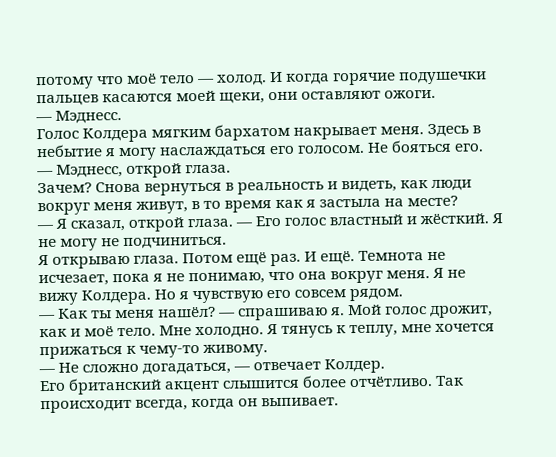потому что моё тело — холод. И когда горячие подушечки пальцев касаются моей щеки, они оставляют ожоги.
— Мэднесс.
Голос Колдера мягким бархатом накрывает меня. Здесь в небытие я могу наслаждаться его голосом. Не бояться его.
— Мэднесс, открой глаза.
Зачем? Снова вернуться в реальность и видеть, как люди вокруг меня живут, в то время как я застыла на месте?
— Я сказал, открой глаза. — Его голос властный и жёсткий. Я не могу не подчиниться.
Я открываю глаза. Потом ещё раз. И ещё. Темнота не исчезает, пока я не понимаю, что она вокруг меня. Я не вижу Колдера. Но я чувствую его совсем рядом.
— Как ты меня нашёл? — спрашиваю я. Мой голос дрожит, как и моё тело. Мне холодно. Я тянусь к теплу, мне хочется прижаться к чему-то живому.
— Не сложно догадаться, — отвечает Колдер.
Его британский акцент слышится более отчётливо. Так происходит всегда, когда он выпивает.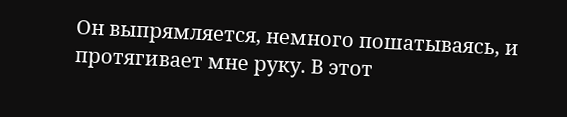Он выпрямляется, немного пошатываясь, и протягивает мне руку. В этот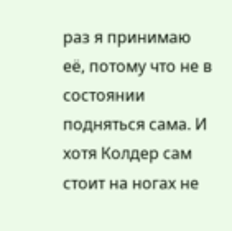раз я принимаю её, потому что не в состоянии подняться сама. И хотя Колдер сам стоит на ногах не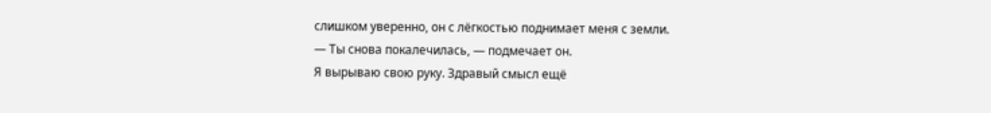слишком уверенно, он с лёгкостью поднимает меня с земли.
— Ты снова покалечилась, — подмечает он.
Я вырываю свою руку. Здравый смысл ещё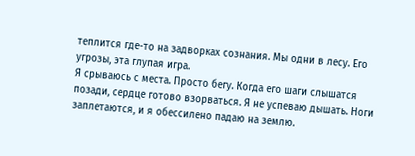теплится где-то на задворках сознания. Мы одни в лесу. Его угрозы, эта глупая игра.
Я срываюсь с места. Просто бегу. Когда его шаги слышатся позади, сердце готово взорваться. Я не успеваю дышать. Ноги заплетаются, и я обессилено падаю на землю.